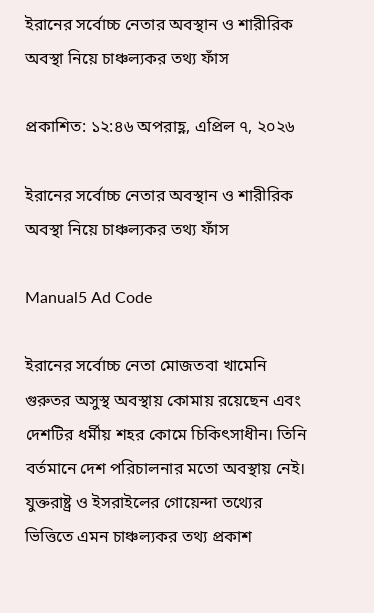ইরানের সর্বোচ্চ নেতার অবস্থান ও শারীরিক অবস্থা নিয়ে চাঞ্চল্যকর তথ্য ফাঁস

প্রকাশিত: ১২:৪৬ অপরাহ্ণ, এপ্রিল ৭, ২০২৬

ইরানের সর্বোচ্চ নেতার অবস্থান ও শারীরিক অবস্থা নিয়ে চাঞ্চল্যকর তথ্য ফাঁস

Manual5 Ad Code

ইরানের সর্বোচ্চ নেতা মোজতবা খামেনি গুরুতর অসুস্থ অবস্থায় কোমায় রয়েছেন এবং দেশটির ধর্মীয় শহর কোমে চিকিৎসাধীন। তিনি বর্তমানে দেশ পরিচালনার মতো অবস্থায় নেই। যুক্তরাষ্ট্র ও ইসরাইলের গোয়েন্দা তথ্যের ভিত্তিতে এমন চাঞ্চল্যকর তথ্য প্রকাশ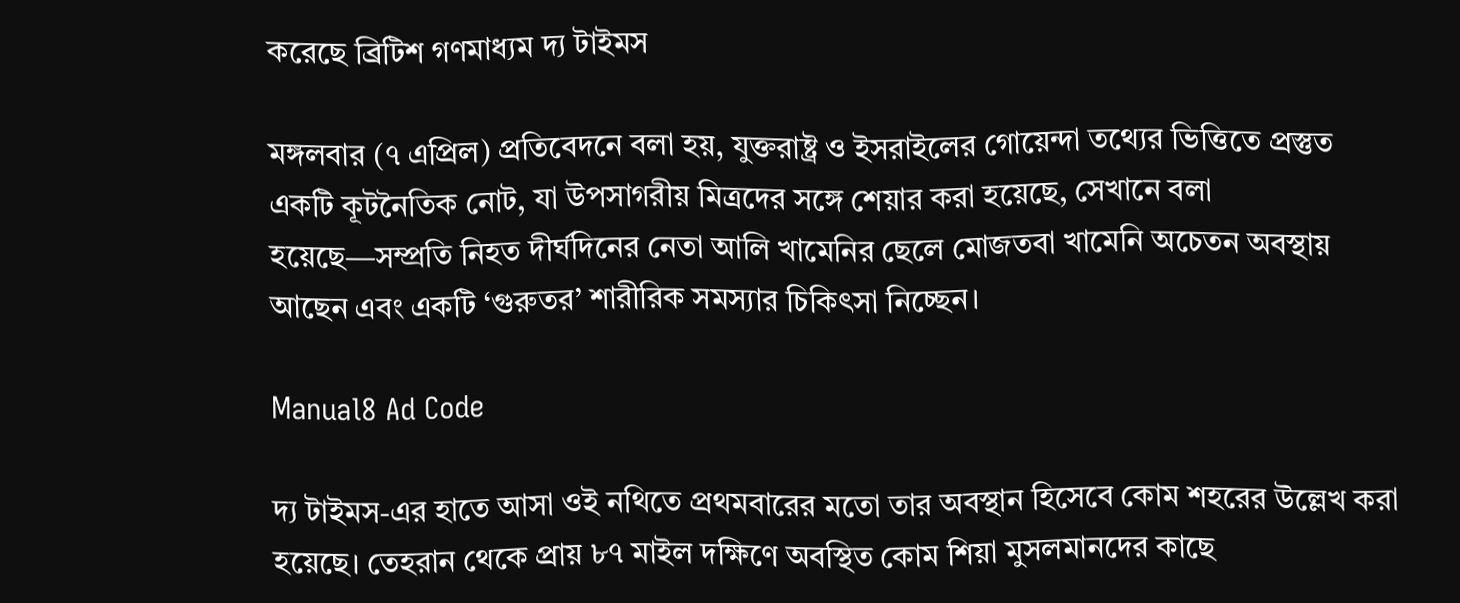করেছে ব্রিটিশ গণমাধ্যম দ্য টাইমস

মঙ্গলবার (৭ এপ্রিল) প্রতিবেদনে বলা হয়, যুক্তরাষ্ট্র ও ইসরাইলের গোয়েন্দা তথ্যের ভিত্তিতে প্রস্তুত একটি কূটনৈতিক নোট, যা উপসাগরীয় মিত্রদের সঙ্গে শেয়ার করা হয়েছে, সেখানে বলা হয়েছে—সম্প্রতি নিহত দীর্ঘদিনের নেতা আলি খামেনির ছেলে মোজতবা খামেনি অচেতন অবস্থায় আছেন এবং একটি ‘গুরুতর’ শারীরিক সমস্যার চিকিৎসা নিচ্ছেন।

Manual8 Ad Code

দ্য টাইমস-এর হাতে আসা ওই নথিতে প্রথমবারের মতো তার অবস্থান হিসেবে কোম শহরের উল্লেখ করা হয়েছে। তেহরান থেকে প্রায় ৮৭ মাইল দক্ষিণে অবস্থিত কোম শিয়া মুসলমানদের কাছে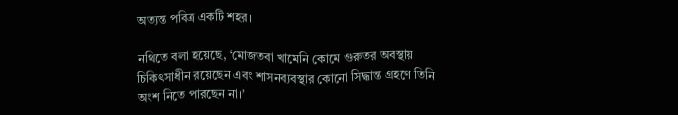অত্যন্ত পবিত্র একটি শহর।

নথিতে বলা হয়েছে, ‘মোজতবা খামেনি কোমে গুরুতর অবস্থায় চিকিৎসাধীন রয়েছেন এবং শাসনব্যবস্থার কোনো সিদ্ধান্ত গ্রহণে তিনি অংশ নিতে পারছেন না।’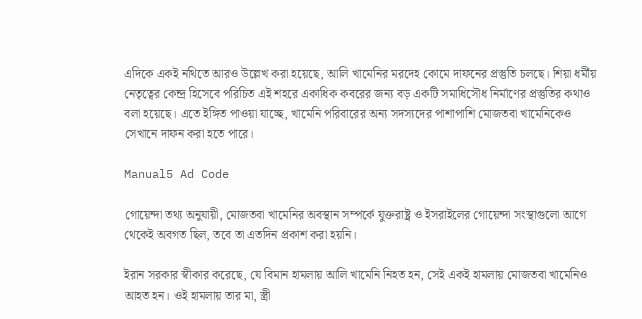এদিকে একই নথিতে আরও উল্লেখ করা হয়েছে, আলি খামেনির মরদেহ কোমে দাফনের প্রস্তুতি চলছে। শিয়া ধর্মীয় নেতৃত্বের কেন্দ্র হিসেবে পরিচিত এই শহরে একাধিক কবরের জন্য বড় একটি সমাধিসৌধ নির্মাণের প্রস্তুতির কথাও বলা হয়েছে। এতে ইঙ্গিত পাওয়া যাচ্ছে, খামেনি পরিবারের অন্য সদস্যদের পাশাপাশি মোজতবা খামেনিকেও সেখানে দাফন করা হতে পারে।

Manual5 Ad Code

গোয়েন্দা তথ্য অনুযায়ী, মোজতবা খামেনির অবস্থান সম্পর্কে যুক্তরাষ্ট্র ও ইসরাইলের গোয়েন্দা সংস্থাগুলো আগে থেকেই অবগত ছিল, তবে তা এতদিন প্রকাশ করা হয়নি।

ইরান সরকার স্বীকার করেছে, যে বিমান হামলায় আলি খামেনি নিহত হন, সেই একই হামলায় মোজতবা খামেনিও আহত হন। ওই হামলায় তার মা, স্ত্রী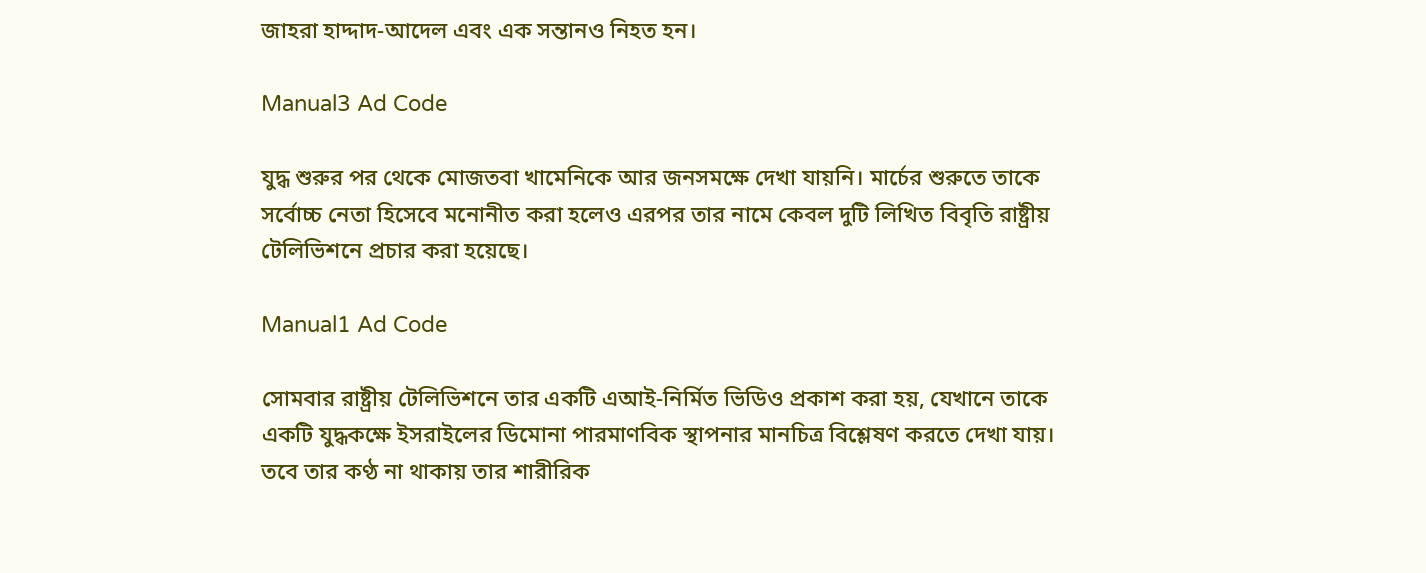জাহরা হাদ্দাদ-আদেল এবং এক সন্তানও নিহত হন।

Manual3 Ad Code

যুদ্ধ শুরুর পর থেকে মোজতবা খামেনিকে আর জনসমক্ষে দেখা যায়নি। মার্চের শুরুতে তাকে সর্বোচ্চ নেতা হিসেবে মনোনীত করা হলেও এরপর তার নামে কেবল দুটি লিখিত বিবৃতি রাষ্ট্রীয় টেলিভিশনে প্রচার করা হয়েছে।

Manual1 Ad Code

সোমবার রাষ্ট্রীয় টেলিভিশনে তার একটি এআই-নির্মিত ভিডিও প্রকাশ করা হয়, যেখানে তাকে একটি যুদ্ধকক্ষে ইসরাইলের ডিমোনা পারমাণবিক স্থাপনার মানচিত্র বিশ্লেষণ করতে দেখা যায়। তবে তার কণ্ঠ না থাকায় তার শারীরিক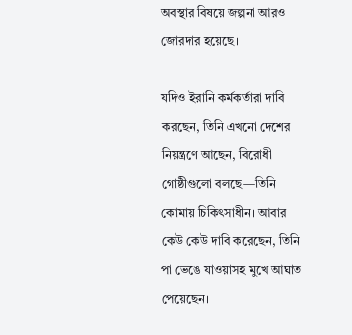অবস্থার বিষয়ে জল্পনা আরও জোরদার হয়েছে।

যদিও ইরানি কর্মকর্তারা দাবি করছেন, তিনি এখনো দেশের নিয়ন্ত্রণে আছেন, বিরোধী গোষ্ঠীগুলো বলছে—তিনি কোমায় চিকিৎসাধীন। আবার কেউ কেউ দাবি করেছেন, তিনি পা ভেঙে যাওয়াসহ মুখে আঘাত পেয়েছেন।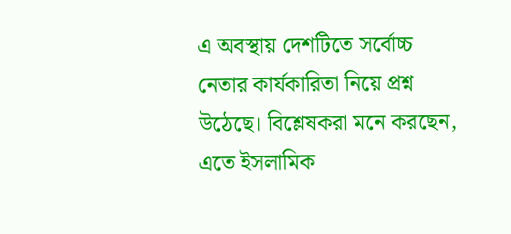এ অবস্থায় দেশটিতে সর্বোচ্চ নেতার কার্যকারিতা নিয়ে প্রশ্ন উঠেছে। বিশ্লেষকরা মনে করছেন, এতে ইসলামিক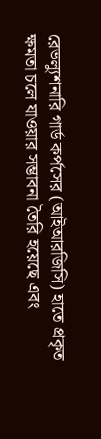রেভল্যুশনারি গার্ড কর্পসের (আইআরজিসি) হাতে প্রকৃত ক্ষমতা চলে যাওয়ার সম্ভাবনা তৈরি হয়েছে এবং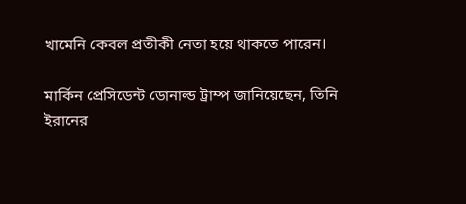খামেনি কেবল প্রতীকী নেতা হয়ে থাকতে পারেন।

মার্কিন প্রেসিডেন্ট ডোনাল্ড ট্রাম্প জানিয়েছেন, তিনি ইরানের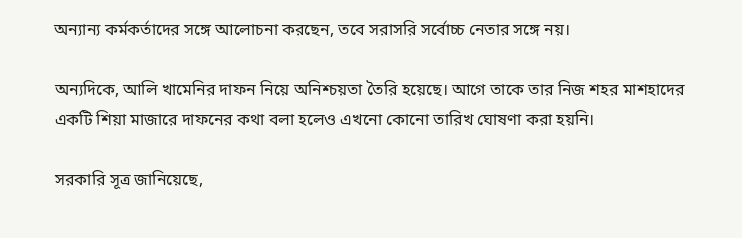অন্যান্য কর্মকর্তাদের সঙ্গে আলোচনা করছেন, তবে সরাসরি সর্বোচ্চ নেতার সঙ্গে নয়।

অন্যদিকে, আলি খামেনির দাফন নিয়ে অনিশ্চয়তা তৈরি হয়েছে। আগে তাকে তার নিজ শহর মাশহাদের একটি শিয়া মাজারে দাফনের কথা বলা হলেও এখনো কোনো তারিখ ঘোষণা করা হয়নি।

সরকারি সূত্র জানিয়েছে,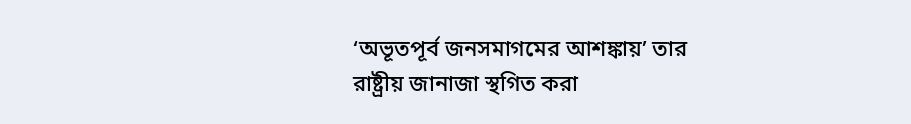‘অভূতপূর্ব জনসমাগমের আশঙ্কায়’ তার রাষ্ট্রীয় জানাজা স্থগিত করা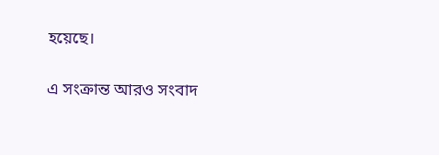হয়েছে।

এ সংক্রান্ত আরও সংবাদ